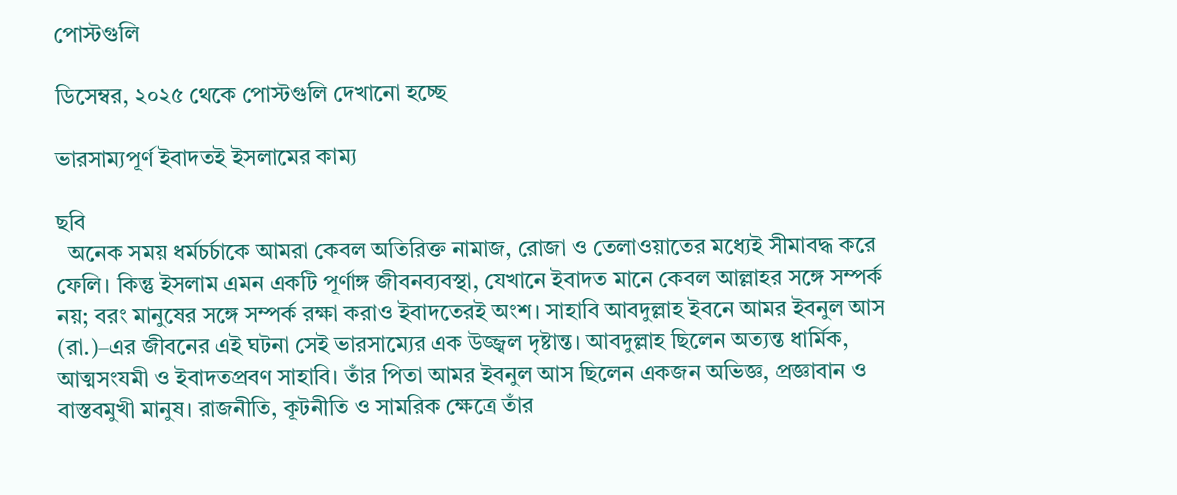পোস্টগুলি

ডিসেম্বর, ২০২৫ থেকে পোস্টগুলি দেখানো হচ্ছে

ভারসাম্যপূর্ণ ইবাদতই ইসলামের কাম্য

ছবি
  অনেক সময় ধর্মচর্চাকে আমরা কেবল অতিরিক্ত নামাজ, রোজা ও তেলাওয়াতের মধ্যেই সীমাবদ্ধ করে ফেলি। কিন্তু ইসলাম এমন একটি পূর্ণাঙ্গ জীবনব্যবস্থা, যেখানে ইবাদত মানে কেবল আল্লাহর সঙ্গে সম্পর্ক নয়; বরং মানুষের সঙ্গে সম্পর্ক রক্ষা করাও ইবাদতেরই অংশ। সাহাবি আবদুল্লাহ ইবনে আমর ইবনুল আস (রা.)–এর জীবনের এই ঘটনা সেই ভারসাম্যের এক উজ্জ্বল দৃষ্টান্ত। আবদুল্লাহ ছিলেন অত্যন্ত ধার্মিক, আত্মসংযমী ও ইবাদতপ্রবণ সাহাবি। তাঁর পিতা আমর ইবনুল আস ছিলেন একজন অভিজ্ঞ, প্রজ্ঞাবান ও বাস্তবমুখী মানুষ। রাজনীতি, কূটনীতি ও সামরিক ক্ষেত্রে তাঁর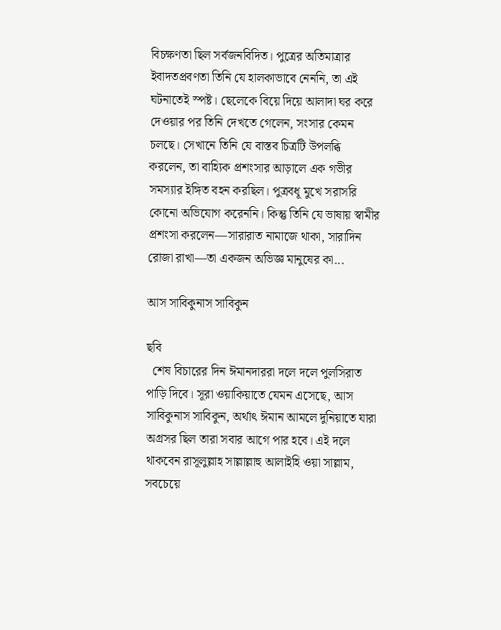বিচক্ষণতা ছিল সর্বজনবিদিত। পুত্রের অতিমাত্রার ইবাদতপ্রবণতা তিনি যে হালকাভাবে নেননি, তা এই ঘটনাতেই স্পষ্ট। ছেলেকে বিয়ে দিয়ে আলাদা ঘর করে দেওয়ার পর তিনি দেখতে গেলেন, সংসার কেমন চলছে। সেখানে তিনি যে বাস্তব চিত্রটি উপলব্ধি করলেন, তা বাহ্যিক প্রশংসার আড়ালে এক গভীর সমস্যার ইঙ্গিত বহন করছিল। পুত্রবধূ মুখে সরাসরি কোনো অভিযোগ করেননি। কিন্তু তিনি যে ভাষায় স্বামীর প্রশংসা করলেন—সারারাত নামাজে থাকা, সারাদিন রোজা রাখা—তা একজন অভিজ্ঞ মানুষের কা...

আস সাবিকুনাস সাবিকুন

ছবি
  শেষ বিচারের দিন ঈমানদাররা দলে দলে পুলসিরাত পাড়ি দিবে। সূরা ওয়াকিয়াতে যেমন এসেছে, আস সাবিকুনাস সাবিকুন, অর্থাৎ ঈমান আমলে দুনিয়াতে যারা অগ্রসর ছিল তারা সবার আগে পার হবে। এই দলে থাকবেন রাসূলুল্লাহ সাল্লাল্লাহু আলাইহি ওয়া সাল্লাম, সবচেয়ে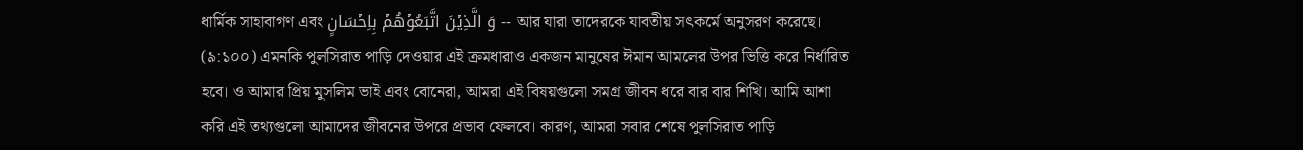ধার্মিক সাহাবাগণ এবং وَ الَّذِیۡنَ اتَّبَعُوۡهُمۡ بِاِحۡسَانٍ -- আর যারা তাদেরকে যাবতীয় সৎকর্মে অনুসরণ করেছে। (৯:১০০) এমনকি পুলসিরাত পাড়ি দেওয়ার এই ক্রমধারাও একজন মানুষের ঈমান আমলের উপর ভিত্তি করে নির্ধারিত হবে। ও আমার প্রিয় মুসলিম ভাই এবং বোনেরা, আমরা এই বিষয়গুলো সমগ্র জীবন ধরে বার বার শিখি। আমি আশা করি এই তথ্যগুলো আমাদের জীবনের উপরে প্রভাব ফেলবে। কারণ, আমরা সবার শেষে পুলসিরাত পাড়ি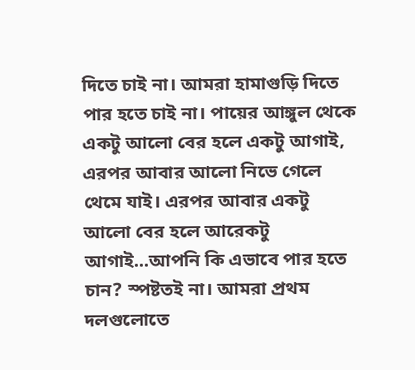দিতে চাই না। আমরা হামাগুড়ি দিতে পার হতে চাই না। পায়ের আঙ্গুল থেকে একটু আলো বের হলে একটু আগাই, এরপর আবার আলো নিভে গেলে থেমে যাই। এরপর আবার একটু আলো বের হলে আরেকটু আগাই...আপনি কি এভাবে পার হতে চান? স্পষ্টতই না। আমরা প্রথম দলগুলোতে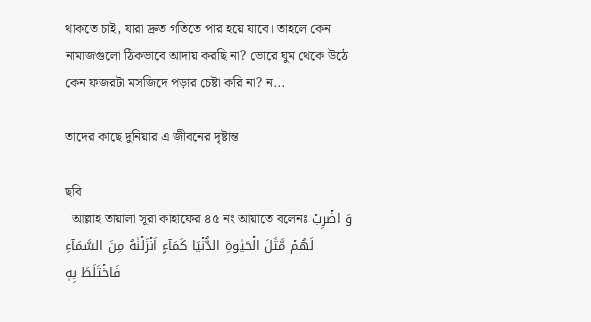থাকতে চাই, যারা দ্রুত গতিতে পার হয়ে যাবে। তাহলে কেন নামাজগুলো ঠিকভাবে আদায় করছি না? ভোরে ঘুম থেকে উঠে কেন ফজরটা মসজিদে পড়ার চেষ্টা করি না? ন...

তাদের কাছে দুনিয়ার এ জীবনের দৃষ্টান্ত

ছবি
  আল্লাহ তায়ালা সূরা কাহাফের ৪৫ নং আয়াতে বলেনঃ وَ اضۡرِبۡ لَهُمۡ مَّثَلَ الۡحَیٰوۃِ الدُّنۡیَا كَمَآءٍ اَنۡزَلۡنٰهُ مِنَ السَّمَآءِ فَاخۡتَلَطَ بِهٖ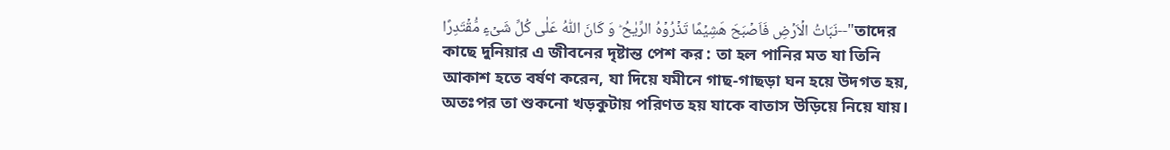نَبَاتُ الۡاَرۡضِ فَاَصۡبَحَ هَشِیۡمًا تَذۡرُوۡهُ الرِّیٰحُ ؕ وَ كَانَ اللّٰهُ عَلٰی كُلِّ شَیۡءٍ مُّقۡتَدِرًا--"তাদের কাছে দুনিয়ার এ জীবনের দৃষ্টান্ত পেশ কর : তা হল পানির মত যা তিনি আকাশ হতে বর্ষণ করেন, যা দিয়ে যমীনে গাছ-গাছড়া ঘন হয়ে উদগত হয়, অতঃপর তা শুকনো খড়কুটায় পরিণত হয় যাকে বাতাস উড়িয়ে নিয়ে যায়।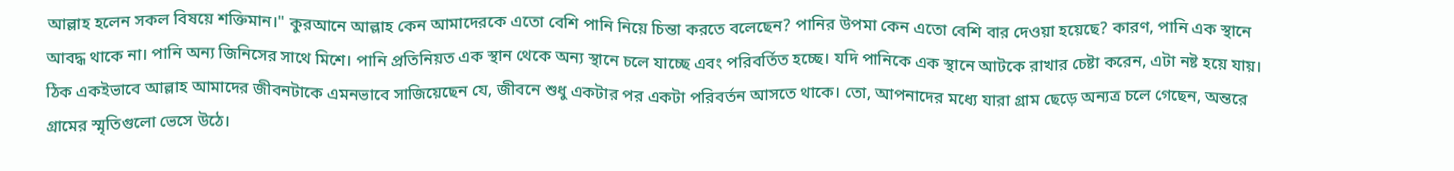আল্লাহ হলেন সকল বিষয়ে শক্তিমান।" কুরআনে আল্লাহ কেন আমাদেরকে এতো বেশি পানি নিয়ে চিন্তা করতে বলেছেন? পানির উপমা কেন এতো বেশি বার দেওয়া হয়েছে? কারণ, পানি এক স্থানে আবদ্ধ থাকে না। পানি অন্য জিনিসের সাথে মিশে। পানি প্রতিনিয়ত এক স্থান থেকে অন্য স্থানে চলে যাচ্ছে এবং পরিবর্তিত হচ্ছে। যদি পানিকে এক স্থানে আটকে রাখার চেষ্টা করেন, এটা নষ্ট হয়ে যায়। ঠিক একইভাবে আল্লাহ আমাদের জীবনটাকে এমনভাবে সাজিয়েছেন যে, জীবনে শুধু একটার পর একটা পরিবর্তন আসতে থাকে। তো, আপনাদের মধ্যে যারা গ্রাম ছেড়ে অন্যত্র চলে গেছেন, অন্তরে গ্রামের স্মৃতিগুলো ভেসে উঠে।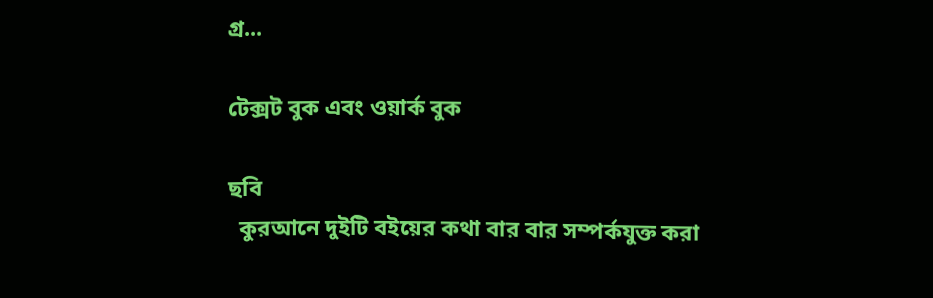গ্র...

টেক্সট বুক এবং ওয়ার্ক বুক

ছবি
  কুরআনে দুইটি বইয়ের কথা বার বার সম্পর্কযুক্ত করা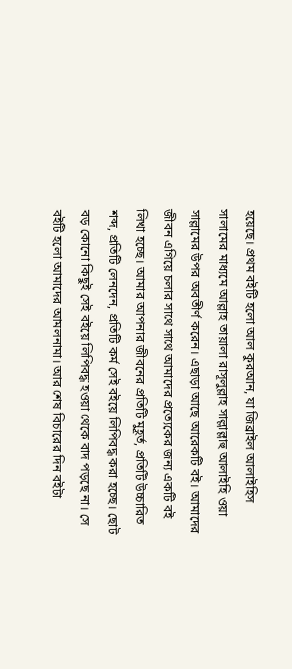হয়েছে। প্রথম বইটি হলো আল কুরআন, যা জিব্রাইল আলাইহিস সালামের মাধ্যমে আল্লাহ তায়ালা রাসূলুল্লাহ সাল্লাল্লাহু আলাইহি ওয়া সাল্লামের উপর অবতীর্ণ করেন। এছাড়া আছে আরেকটি বই। আমাদের জীবন এগিয়ে চলার সাথে সাথে আমাদের প্রত্যেকের জন্য একটি বই লিখা হচ্ছে। আমার আপনার জীবনের প্রতিটি মুহূর্ত, প্রতিটি উচ্চারিত শব্দ, প্রতিটি লেনদেন, প্রতিটি কর্ম সেই বইয়ে লিপিবদ্ধ করা হচ্ছে। ছোট বড় কোনো কিছুই সেই বইয়ে লিপিবদ্ধ হওয়া থেকে বাদ পড়ছে না। সে বইটি হলো আমাদের আমলনামা। আর শেষ বিচারের দিন বইটা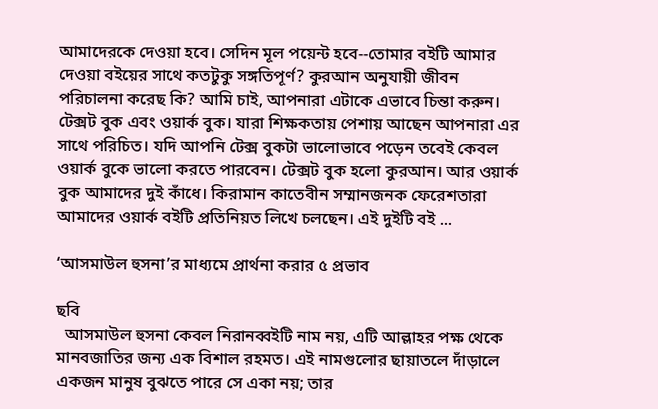আমাদেরকে দেওয়া হবে। সেদিন মূল পয়েন্ট হবে--তোমার বইটি আমার দেওয়া বইয়ের সাথে কতটুকু সঙ্গতিপূর্ণ? কুরআন অনুযায়ী জীবন পরিচালনা করেছ কি? আমি চাই, আপনারা এটাকে এভাবে চিন্তা করুন। টেক্সট বুক এবং ওয়ার্ক বুক। যারা শিক্ষকতায় পেশায় আছেন আপনারা এর সাথে পরিচিত। যদি আপনি টেক্স বুকটা ভালোভাবে পড়েন তবেই কেবল ওয়ার্ক বুকে ভালো করতে পারবেন। টেক্সট বুক হলো কুরআন। আর ওয়ার্ক বুক আমাদের দুই কাঁধে। কিরামান কাতেবীন সম্মানজনক ফেরেশতারা আমাদের ওয়ার্ক বইটি প্রতিনিয়ত লিখে চলছেন। এই দুইটি বই ...

‘আসমাউল হুসনা’র মাধ্যমে প্রার্থনা করার ৫ প্রভাব

ছবি
  আসমাউল হুসনা কেবল নিরানব্বইটি নাম নয়, এটি আল্লাহর পক্ষ থেকে মানবজাতির জন্য এক বিশাল রহমত। এই নামগুলোর ছায়াতলে দাঁড়ালে একজন মানুষ বুঝতে পারে সে একা নয়; তার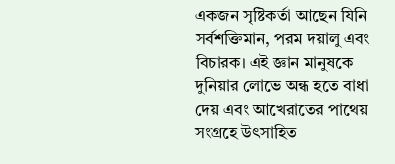একজন সৃষ্টিকর্তা আছেন যিনি সর্বশক্তিমান, পরম দয়ালু এবং বিচারক। এই জ্ঞান মানুষকে দুনিয়ার লোভে অন্ধ হতে বাধা দেয় এবং আখেরাতের পাথেয় সংগ্রহে উৎসাহিত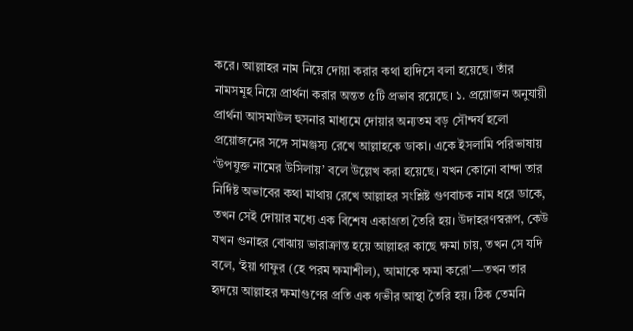করে। আল্লাহর নাম নিয়ে দোয়া করার কথা হাদিসে বলা হয়েছে। তাঁর নামসমূহ নিয়ে প্রার্থনা করার অন্তত ৫টি প্রভাব রয়েছে। ১. প্রয়োজন অনুযায়ী প্রার্থনা আসমাউল হুসনার মাধ্যমে দোয়ার অন্যতম বড় সৌন্দর্য হলো প্রয়োজনের সঙ্গে সামঞ্জস্য রেখে আল্লাহকে ডাকা। একে ইসলামি পরিভাষায় ‘উপযুক্ত নামের উসিলায়’ বলে উল্লেখ করা হয়েছে। যখন কোনো বান্দা তার নির্দিষ্ট অভাবের কথা মাথায় রেখে আল্লাহর সংশ্লিষ্ট গুণবাচক নাম ধরে ডাকে, তখন সেই দোয়ার মধ্যে এক বিশেষ একাগ্রতা তৈরি হয়। উদাহরণস্বরূপ, কেউ যখন গুনাহর বোঝায় ভারাক্রান্ত হয়ে আল্লাহর কাছে ক্ষমা চায়, তখন সে যদি বলে, ‘ইয়া গাফুর (হে পরম ক্ষমাশীল), আমাকে ক্ষমা করো’—তখন তার হৃদয়ে আল্লাহর ক্ষমাগুণের প্রতি এক গভীর আস্থা তৈরি হয়। ঠিক তেমনি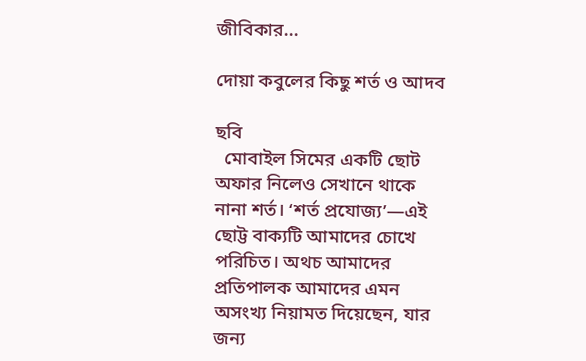জীবিকার...

দোয়া কবুলের কিছু শর্ত ও আদব

ছবি
  মোবাইল সিমের একটি ছোট অফার নিলেও সেখানে থাকে নানা শর্ত। ‘শর্ত প্রযোজ্য’—এই ছোট্ট বাক্যটি আমাদের চোখে পরিচিত। অথচ আমাদের প্রতিপালক আমাদের এমন অসংখ্য নিয়ামত দিয়েছেন, যার জন্য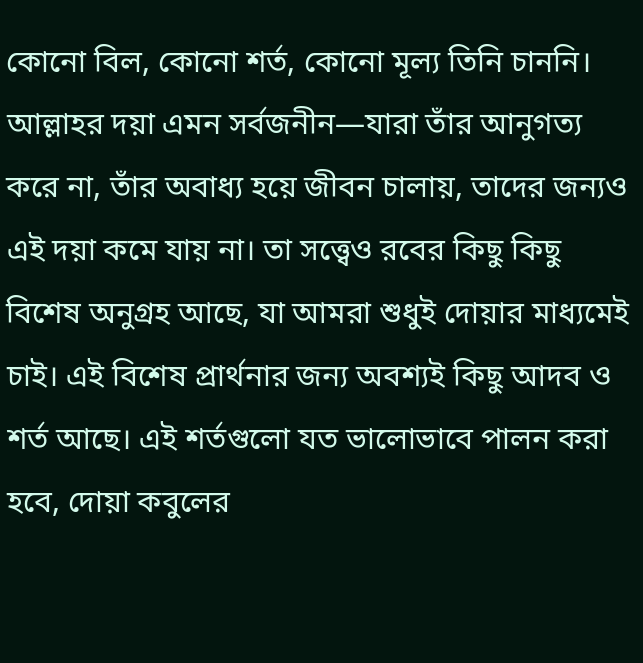কোনো বিল, কোনো শর্ত, কোনো মূল্য তিনি চাননি। আল্লাহর দয়া এমন সর্বজনীন—যারা তাঁর আনুগত্য করে না, তাঁর অবাধ্য হয়ে জীবন চালায়, তাদের জন্যও এই দয়া কমে যায় না। তা সত্ত্বেও রবের কিছু কিছু বিশেষ অনুগ্রহ আছে, যা আমরা শুধুই দোয়ার মাধ্যমেই চাই। এই বিশেষ প্রার্থনার জন্য অবশ্যই কিছু আদব ও শর্ত আছে। এই শর্তগুলো যত ভালোভাবে পালন করা হবে, দোয়া কবুলের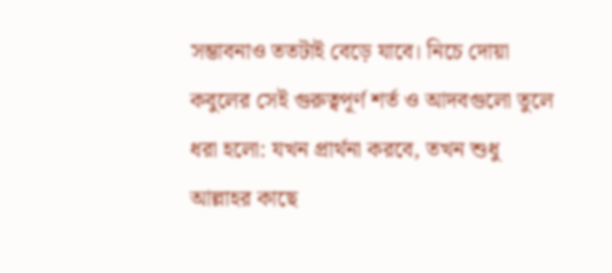সম্ভাবনাও ততটাই বেড়ে যাবে। নিচে দোয়া কবুলের সেই গুরুত্বপূর্ণ শর্ত ও আদবগুলো তুলে ধরা হলো: যখন প্রার্থনা করবে, তখন শুধু আল্লাহর কাছে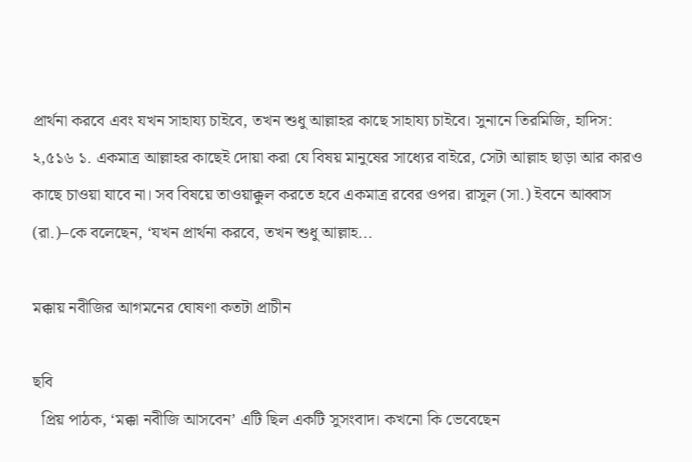প্রার্থনা করবে এবং যখন সাহায্য চাইবে, তখন শুধু আল্লাহর কাছে সাহায্য চাইবে। সুনানে তিরমিজি, হাদিস: ২,৫১৬ ১. একমাত্র আল্লাহর কাছেই দোয়া করা যে বিষয় মানুষের সাধ্যের বাইরে, সেটা আল্লাহ ছাড়া আর কারও কাছে চাওয়া যাবে না। সব বিষয়ে তাওয়াক্কুল করতে হবে একমাত্র রবের ওপর। রাসুল (সা.) ইবনে আব্বাস (রা.)–কে বলেছেন, ‘যখন প্রার্থনা করবে, তখন শুধু আল্লাহ...

মক্কায় নবীজির আগমনের ঘোষণা কতটা প্রাচীন

ছবি
  প্রিয় পাঠক, ‘মক্কা নবীজি আসবেন’ এটি ছিল একটি সুসংবাদ। কখনো কি ভেবেছেন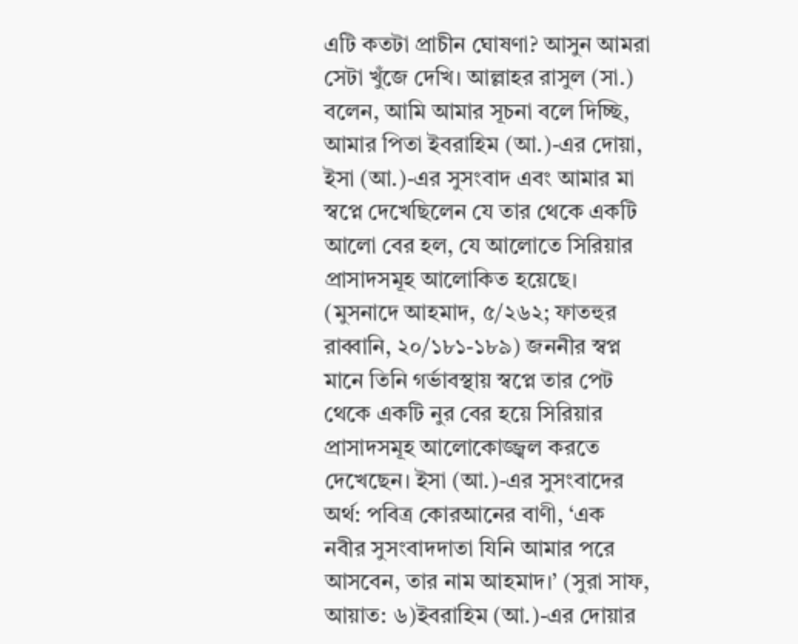এটি কতটা প্রাচীন ঘোষণা? আসুন আমরা সেটা খুঁজে দেখি। আল্লাহর রাসুল (সা.) বলেন, আমি আমার সূচনা বলে দিচ্ছি, আমার পিতা ইবরাহিম (আ.)-এর দোয়া, ইসা (আ.)-এর সুসংবাদ এবং আমার মা স্বপ্নে দেখেছিলেন যে তার থেকে একটি আলো বের হল, যে আলোতে সিরিয়ার প্রাসাদসমূহ আলোকিত হয়েছে। (মুসনাদে আহমাদ, ৫/২৬২; ফাতহুর রাব্বানি, ২০/১৮১-১৮৯) জননীর স্বপ্ন মানে তিনি গর্ভাবস্থায় স্বপ্নে তার পেট থেকে একটি নুর বের হয়ে সিরিয়ার প্রাসাদসমূহ আলোকোজ্জ্বল করতে দেখেছেন। ইসা (আ.)-এর সুসংবাদের অর্থ: পবিত্র কোরআনের বাণী, ‘এক নবীর সুসংবাদদাতা যিনি আমার পরে আসবেন, তার নাম আহমাদ।’ (সুরা সাফ, আয়াত: ৬)ইবরাহিম (আ.)-এর দোয়ার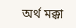অর্থ মক্কা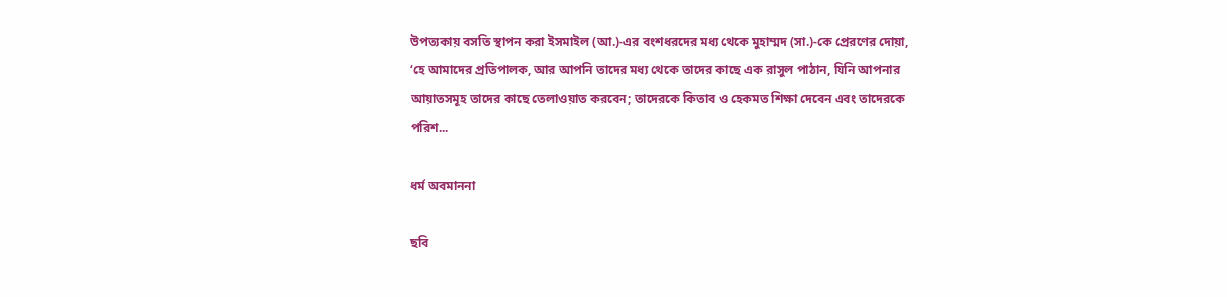উপত্যকায় বসতি স্থাপন করা ইসমাইল (আ.)-এর বংশধরদের মধ্য থেকে মুহাম্মদ (সা.)-কে প্রেরণের দোয়া, ‘হে আমাদের প্রতিপালক, আর আপনি তাদের মধ্য থেকে তাদের কাছে এক রাসুল পাঠান, যিনি আপনার আয়াতসমূহ তাদের কাছে তেলাওয়াত করবেন; তাদেরকে কিতাব ও হেকমত শিক্ষা দেবেন এবং তাদেরকে পরিশ...

ধর্ম অবমাননা

ছবি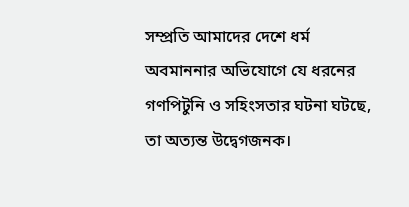সম্প্রতি আমাদের দেশে ধর্ম অবমাননার অভিযোগে যে ধরনের গণপিটুনি ও সহিংসতার ঘটনা ঘটছে, তা অত্যন্ত উদ্বেগজনক।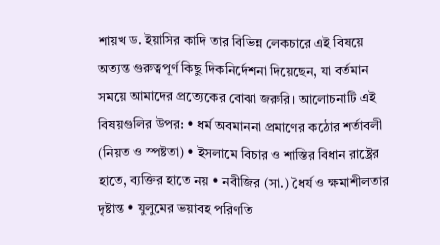শায়খ ড. ইয়াসির কাদি তার বিভিন্ন লেকচারে এই বিষয়ে অত্যন্ত গুরুত্বপূর্ণ কিছু দিকনির্দেশনা দিয়েছেন, যা বর্তমান সময়ে আমাদের প্রত্যেকের বোঝা জরুরি। আলোচনাটি এই বিষয়গুলির উপর: • ধর্ম অবমাননা প্রমাণের কঠোর শর্তাবলী (নিয়ত ও স্পষ্টতা) • ইসলামে বিচার ও শাস্তির বিধান রাষ্ট্রের হাতে, ব্যক্তির হাতে নয় • নবীজির (সা.) ধৈর্য ও ক্ষমাশীলতার দৃষ্টান্ত • যুলুমের ভয়াবহ পরিণতি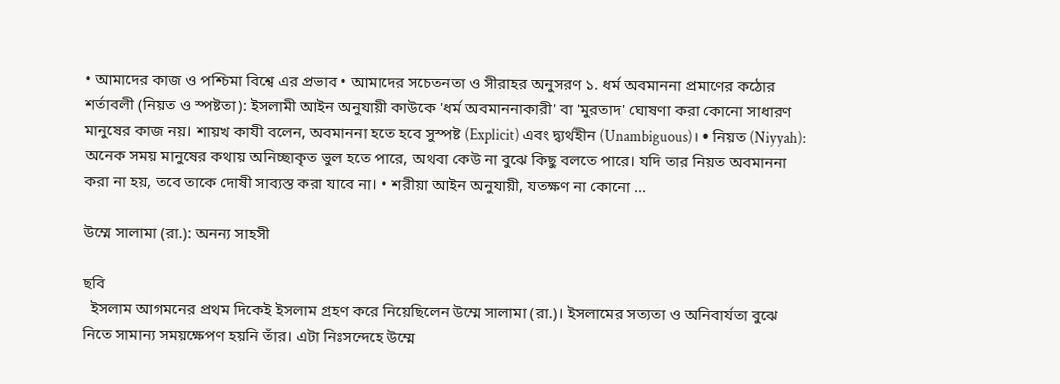• আমাদের কাজ ও পশ্চিমা বিশ্বে এর প্রভাব • আমাদের সচেতনতা ও সীরাহর অনুসরণ ১. ধর্ম অবমাননা প্রমাণের কঠোর শর্তাবলী (নিয়ত ও স্পষ্টতা): ইসলামী আইন অনুযায়ী কাউকে 'ধর্ম অবমাননাকারী' বা 'মুরতাদ' ঘোষণা করা কোনো সাধারণ মানুষের কাজ নয়। শায়খ কাযী বলেন, অবমাননা হতে হবে সুস্পষ্ট (Explicit) এবং দ্ব্যর্থহীন (Unambiguous)। • নিয়ত (Niyyah): অনেক সময় মানুষের কথায় অনিচ্ছাকৃত ভুল হতে পারে, অথবা কেউ না বুঝে কিছু বলতে পারে। যদি তার নিয়ত অবমাননা করা না হয়, তবে তাকে দোষী সাব্যস্ত করা যাবে না। • শরীয়া আইন অনুযায়ী, যতক্ষণ না কোনো ...

উম্মে সালামা (রা.): অনন্য সাহসী

ছবি
  ইসলাম আগমনের প্রথম দিকেই ইসলাম গ্রহণ করে নিয়েছিলেন উম্মে সালামা (রা.)। ইসলামের সত্যতা ও অনিবার্যতা বুঝে নিতে সামান্য সময়ক্ষেপণ হয়নি তাঁর। এটা নিঃসন্দেহে উম্মে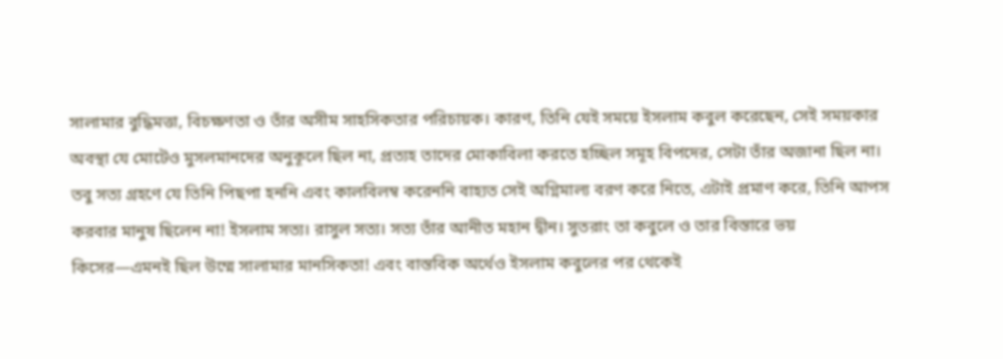সালামার বুদ্ধিমত্তা, বিচক্ষণতা ও তাঁর অসীম সাহসিকতার পরিচায়ক। কারণ, তিনি যেই সময়ে ইসলাম কবুল করেছেন, সেই সময়কার অবস্থা যে মোটেও মুসলমানদের অনুকূলে ছিল না, প্রত্যহ তাদের মোকাবিলা করতে হচ্ছিল সমূহ বিপদের, সেটা তাঁর অজানা ছিল না। তবু সত্য গ্রহণে যে তিনি পিছপা হননি এবং কালবিলম্ব করেননি বাহ্যত সেই অগ্নিমাল্য বরণ করে নিতে, এটাই প্রমাণ করে, তিনি আপস করবার মানুষ ছিলেন না! ইসলাম সত্য। রাসুল সত্য। সত্য তাঁর আনীত মহান দ্বীন। সুতরাং তা কবুলে ও তার বিস্তারে ভয় কিসের—এমনই ছিল উম্মে সালামার মানসিকতা! এবং বাস্তবিক অর্থেও ইসলাম কবুলের পর থেকেই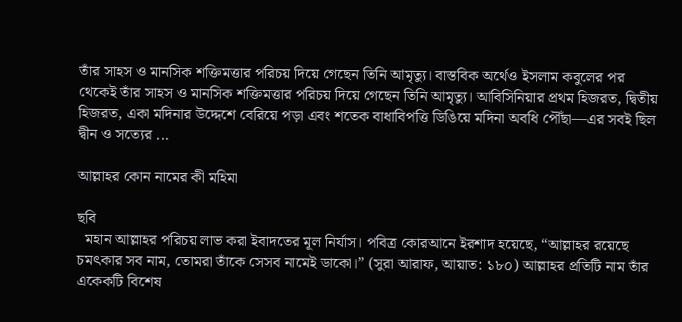তাঁর সাহস ও মানসিক শক্তিমত্তার পরিচয় দিয়ে গেছেন তিনি আমৃত্যু। বাস্তবিক অর্থেও ইসলাম কবুলের পর থেকেই তাঁর সাহস ও মানসিক শক্তিমত্তার পরিচয় দিয়ে গেছেন তিনি আমৃত্যু। আবিসিনিয়ার প্রথম হিজরত, দ্বিতীয় হিজরত, একা মদিনার উদ্দেশে বেরিয়ে পড়া এবং শতেক বাধাবিপত্তি ডিঙিয়ে মদিনা অবধি পৌঁছা—এর সবই ছিল দ্বীন ও সত্যের ...

আল্লাহর কোন নামের কী মহিমা

ছবি
  মহান আল্লাহর পরিচয় লাভ করা ইবাদতের মূল নির্যাস। পবিত্র কোরআনে ইরশাদ হয়েছে, “আল্লাহর রয়েছে চমৎকার সব নাম, তোমরা তাঁকে সেসব নামেই ডাকো।” (সুরা আরাফ, আয়াত: ১৮০) আল্লাহর প্রতিটি নাম তাঁর একেকটি বিশেষ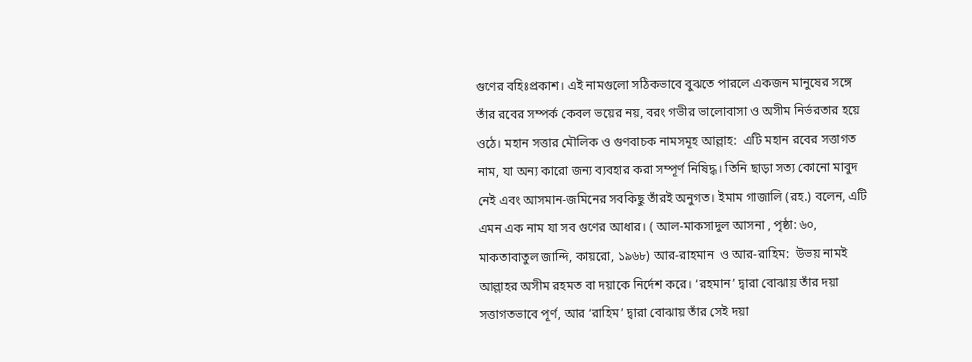গুণের বহিঃপ্রকাশ। এই নামগুলো সঠিকভাবে বুঝতে পারলে একজন মানুষের সঙ্গে তাঁর রবের সম্পর্ক কেবল ভয়ের নয়, বরং গভীর ভালোবাসা ও অসীম নির্ভরতার হয়ে ওঠে। মহান সত্তার মৌলিক ও গুণবাচক নামসমূহ আল্লাহ:  এটি মহান রবের সত্তাগত নাম, যা অন্য কারো জন্য ব্যবহার করা সম্পূর্ণ নিষিদ্ধ। তিনি ছাড়া সত্য কোনো মাবুদ নেই এবং আসমান-জমিনের সবকিছু তাঁরই অনুগত। ইমাম গাজালি (রহ.) বলেন, এটি এমন এক নাম যা সব গুণের আধার। ( আল-মাকসাদুল আসনা , পৃষ্ঠা: ৬০, মাকতাবাতুল জান্দি, কায়রো, ১৯৬৮) আর-রাহমান  ও আর-রাহিম:  উভয় নামই আল্লাহর অসীম রহমত বা দয়াকে নির্দেশ করে। ‘রহমান’ দ্বারা বোঝায় তাঁর দয়া সত্তাগতভাবে পূর্ণ, আর ‘রাহিম’ দ্বারা বোঝায় তাঁর সেই দয়া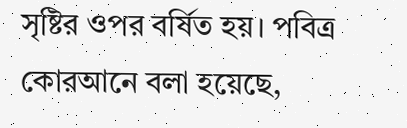সৃষ্টির ওপর বর্ষিত হয়। পবিত্র কোরআনে বলা হয়েছে,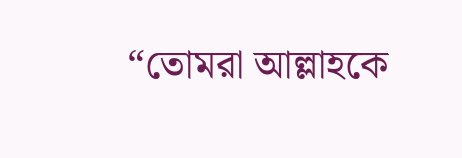“তোমরা আল্লাহকে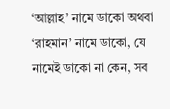‘আল্লাহ’ নামে ডাকো অথবা ‘রাহমান’ নামে ডাকো, যে নামেই ডাকো না কেন, সব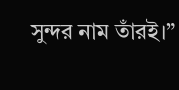সুন্দর নাম তাঁরই।”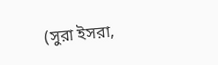(সুরা ইসরা,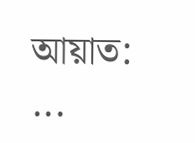আয়াত: ...